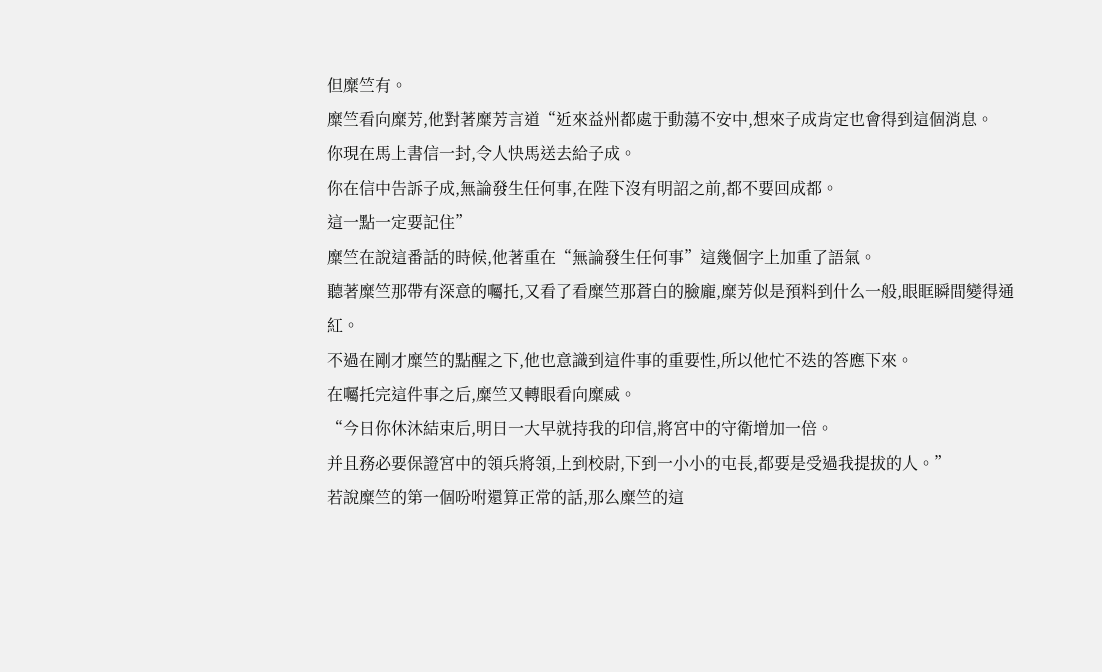但糜竺有。
糜竺看向糜芳,他對著糜芳言道“近來益州都處于動蕩不安中,想來子成肯定也會得到這個消息。
你現在馬上書信一封,令人快馬送去給子成。
你在信中告訴子成,無論發生任何事,在陛下沒有明詔之前,都不要回成都。
這一點一定要記住”
糜竺在說這番話的時候,他著重在“無論發生任何事”這幾個字上加重了語氣。
聽著糜竺那帶有深意的囑托,又看了看糜竺那蒼白的臉龐,糜芳似是預料到什么一般,眼眶瞬間變得通紅。
不過在剛才糜竺的點醒之下,他也意識到這件事的重要性,所以他忙不迭的答應下來。
在囑托完這件事之后,糜竺又轉眼看向糜威。
“今日你休沐結束后,明日一大早就持我的印信,將宮中的守衛增加一倍。
并且務必要保證宮中的領兵將領,上到校尉,下到一小小的屯長,都要是受過我提拔的人。”
若說糜竺的第一個吩咐還算正常的話,那么糜竺的這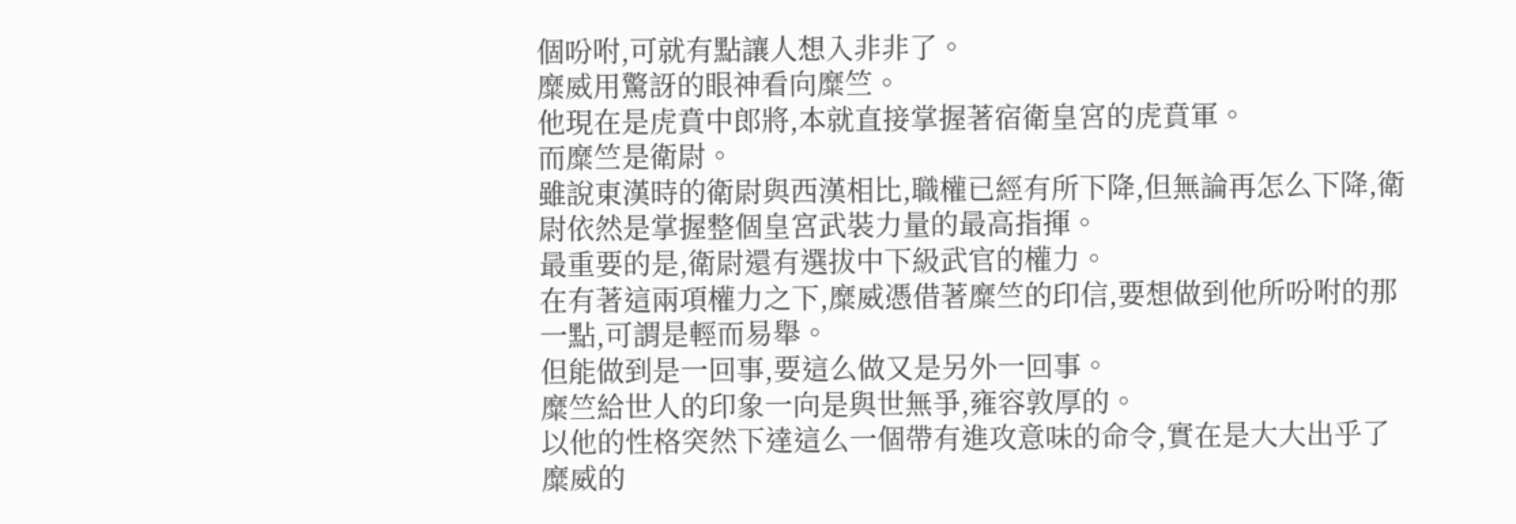個吩咐,可就有點讓人想入非非了。
糜威用驚訝的眼神看向糜竺。
他現在是虎賁中郎將,本就直接掌握著宿衛皇宮的虎賁軍。
而糜竺是衛尉。
雖說東漢時的衛尉與西漢相比,職權已經有所下降,但無論再怎么下降,衛尉依然是掌握整個皇宮武裝力量的最高指揮。
最重要的是,衛尉還有選拔中下級武官的權力。
在有著這兩項權力之下,糜威憑借著糜竺的印信,要想做到他所吩咐的那一點,可謂是輕而易舉。
但能做到是一回事,要這么做又是另外一回事。
糜竺給世人的印象一向是與世無爭,雍容敦厚的。
以他的性格突然下達這么一個帶有進攻意味的命令,實在是大大出乎了糜威的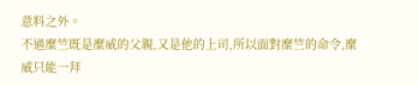意料之外。
不過糜竺既是糜威的父親,又是他的上司,所以面對糜竺的命令,糜威只能一拜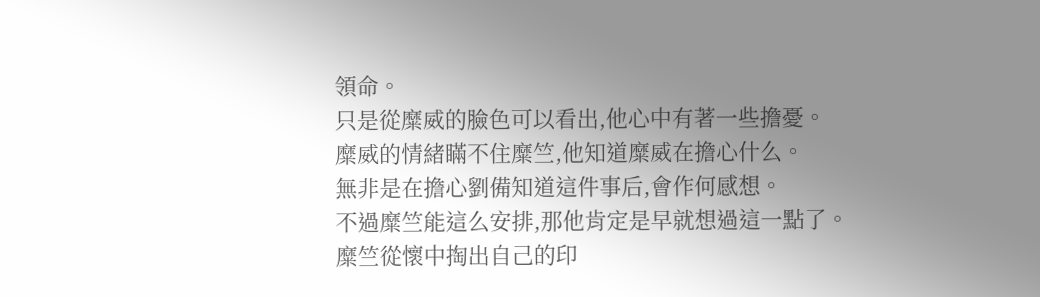領命。
只是從糜威的臉色可以看出,他心中有著一些擔憂。
糜威的情緒瞞不住糜竺,他知道糜威在擔心什么。
無非是在擔心劉備知道這件事后,會作何感想。
不過糜竺能這么安排,那他肯定是早就想過這一點了。
糜竺從懷中掏出自己的印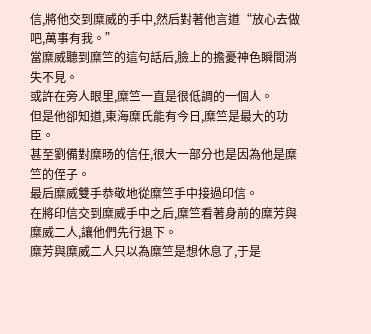信,將他交到糜威的手中,然后對著他言道“放心去做吧,萬事有我。”
當糜威聽到糜竺的這句話后,臉上的擔憂神色瞬間消失不見。
或許在旁人眼里,糜竺一直是很低調的一個人。
但是他卻知道,東海糜氏能有今日,糜竺是最大的功臣。
甚至劉備對糜旸的信任,很大一部分也是因為他是糜竺的侄子。
最后糜威雙手恭敬地從糜竺手中接過印信。
在將印信交到糜威手中之后,糜竺看著身前的糜芳與糜威二人,讓他們先行退下。
糜芳與糜威二人只以為糜竺是想休息了,于是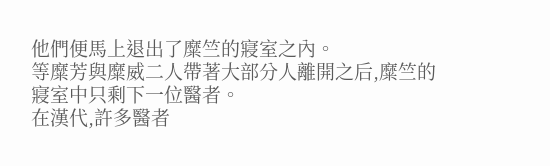他們便馬上退出了糜竺的寢室之內。
等糜芳與糜威二人帶著大部分人離開之后,糜竺的寢室中只剩下一位醫者。
在漢代,許多醫者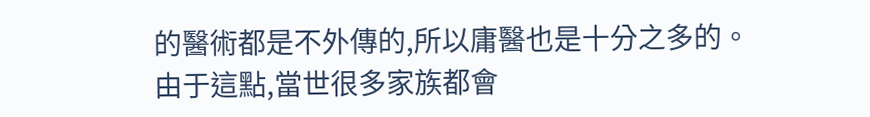的醫術都是不外傳的,所以庸醫也是十分之多的。
由于這點,當世很多家族都會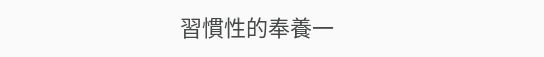習慣性的奉養一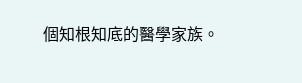個知根知底的醫學家族。